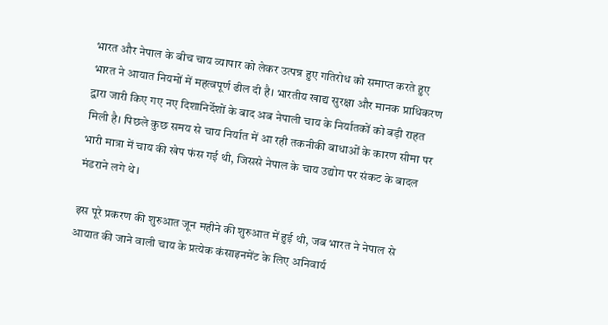भारत और नेपाल के बीच चाय व्यापार को लेकर उत्पन्न हुए गतिरोध को समाप्त करते हुए भारत ने आयात नियमों में महत्वपूर्ण ढील दी है। भारतीय खाद्य सुरक्षा और मानक प्राधिकरण द्वारा जारी किए गए नए दिशानिर्देशों के बाद अब नेपाली चाय के निर्यातकों को बड़ी राहत मिली है। पिछले कुछ समय से चाय निर्यात में आ रही तकनीकी बाधाओं के कारण सीमा पर भारी मात्रा में चाय की खेप फंस गई थी, जिससे नेपाल के चाय उद्योग पर संकट के बादल मंडराने लगे थे।

इस पूरे प्रकरण की शुरुआत जून महीने की शुरुआत में हुई थी, जब भारत ने नेपाल से आयात की जाने वाली चाय के प्रत्येक कंसाइनमेंट के लिए अनिवार्य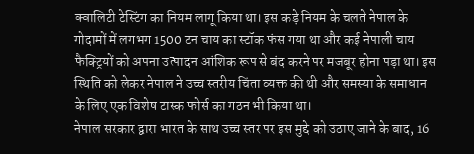क्वालिटी टेस्टिंग का नियम लागू किया था। इस कड़े नियम के चलते नेपाल के गोदामों में लगभग 1500 टन चाय का स्टॉक फंस गया था और कई नेपाली चाय फैक्ट्रियों को अपना उत्पादन आंशिक रूप से बंद करने पर मजबूर होना पड़ा था। इस स्थिति को लेकर नेपाल ने उच्च स्तरीय चिंता व्यक्त की थी और समस्या के समाधान के लिए एक विशेष टास्क फोर्स का गठन भी किया था।
नेपाल सरकार द्वारा भारत के साथ उच्च स्तर पर इस मुद्दे को उठाए जाने के बाद, 16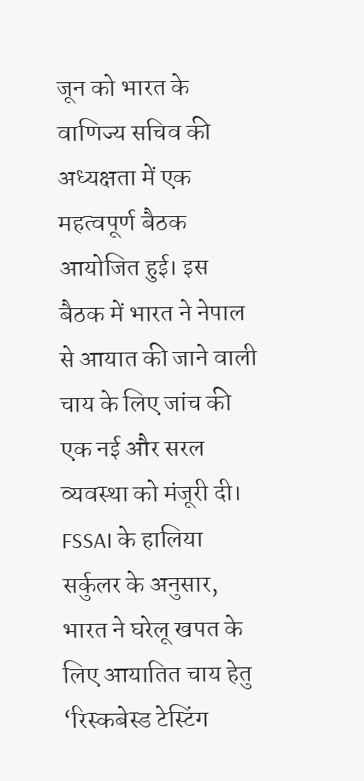जून को भारत के वाणिज्य सचिव की अध्यक्षता में एक महत्वपूर्ण बैठक आयोजित हुई। इस बैठक में भारत ने नेपाल से आयात की जाने वाली चाय के लिए जांच की एक नई और सरल व्यवस्था को मंजूरी दी। FSSAI के हालिया सर्कुलर के अनुसार, भारत ने घरेलू खपत के लिए आयातित चाय हेतु ‘रिस्कबेस्ड टेस्टिंग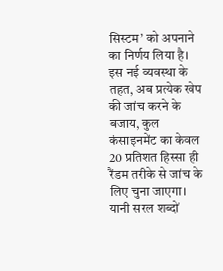सिस्टम’ को अपनाने का निर्णय लिया है।
इस नई व्यवस्था के तहत, अब प्रत्येक खेप की जांच करने के बजाय, कुल कंसाइनमेंट का केवल 20 प्रतिशत हिस्सा ही रैंडम तरीके से जांच के लिए चुना जाएगा। यानी सरल शब्दों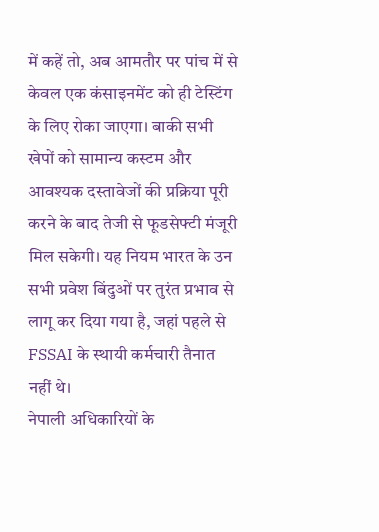में कहें तो, अब आमतौर पर पांच में से केवल एक कंसाइनमेंट को ही टेस्टिंग के लिए रोका जाएगा। बाकी सभी खेपों को सामान्य कस्टम और आवश्यक दस्तावेजों की प्रक्रिया पूरी करने के बाद तेजी से फूडसेफ्टी मंजूरी मिल सकेगी। यह नियम भारत के उन सभी प्रवेश बिंदुओं पर तुरंत प्रभाव से लागू कर दिया गया है, जहां पहले से FSSAI के स्थायी कर्मचारी तैनात नहीं थे।
नेपाली अधिकारियों के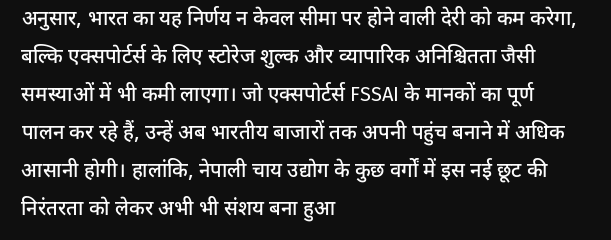अनुसार, भारत का यह निर्णय न केवल सीमा पर होने वाली देरी को कम करेगा, बल्कि एक्सपोर्टर्स के लिए स्टोरेज शुल्क और व्यापारिक अनिश्चितता जैसी समस्याओं में भी कमी लाएगा। जो एक्सपोर्टर्स FSSAI के मानकों का पूर्ण पालन कर रहे हैं, उन्हें अब भारतीय बाजारों तक अपनी पहुंच बनाने में अधिक आसानी होगी। हालांकि, नेपाली चाय उद्योग के कुछ वर्गों में इस नई छूट की निरंतरता को लेकर अभी भी संशय बना हुआ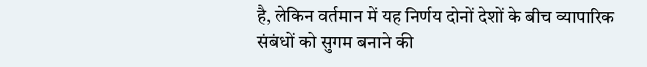है, लेकिन वर्तमान में यह निर्णय दोनों देशों के बीच व्यापारिक संबंधों को सुगम बनाने की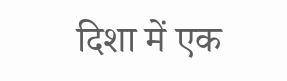दिशा में एक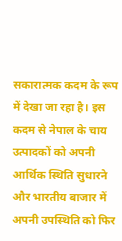सकारात्मक कदम के रूप में देखा जा रहा है। इस कदम से नेपाल के चाय उत्पादकों को अपनी आर्थिक स्थिति सुधारने और भारतीय बाजार में अपनी उपस्थिति को फिर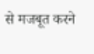से मजबूत करने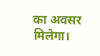का अवसर मिलेगा।